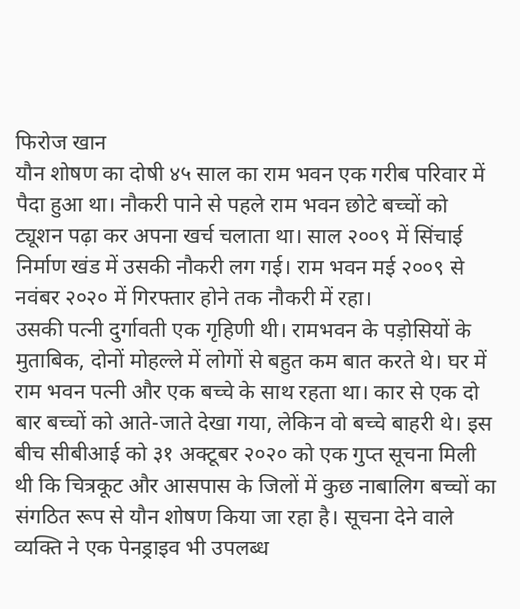फिरोज खान
यौन शोषण का दोषी ४५ साल का राम भवन एक गरीब परिवार में पैदा हुआ था। नौकरी पाने से पहले राम भवन छोटे बच्चों को ट्यूशन पढ़ा कर अपना खर्च चलाता था। साल २००९ में सिंचाई निर्माण खंड में उसकी नौकरी लग गई। राम भवन मई २००९ से नवंबर २०२० में गिरफ्तार होने तक नौकरी में रहा।
उसकी पत्नी दुर्गावती एक गृहिणी थी। रामभवन के पड़ोसियों के मुताबिक, दोनों मोहल्ले में लोगों से बहुत कम बात करते थे। घर में राम भवन पत्नी और एक बच्चे के साथ रहता था। कार से एक दो बार बच्चों को आते-जाते देखा गया, लेकिन वो बच्चे बाहरी थे। इस बीच सीबीआई को ३१ अक्टूबर २०२० को एक गुप्त सूचना मिली थी कि चित्रकूट और आसपास के जिलों में कुछ नाबालिग बच्चों का संगठित रूप से यौन शोषण किया जा रहा है। सूचना देने वाले व्यक्ति ने एक पेनड्राइव भी उपलब्ध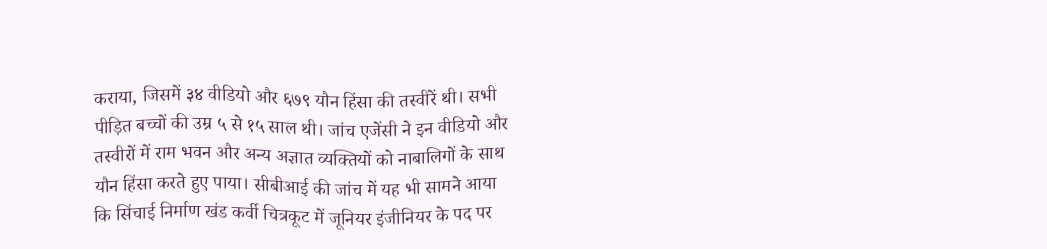कराया, जिसमें ३४ वीडियो और ६७९ यौन हिंसा की तस्वीरें थी। सभी पीड़ित बच्चों की उम्र ५ से १५ साल थी। जांच एजेंसी ने इन वीडियो और तस्वीरों में राम भवन और अन्य अज्ञात व्यक्तियों को नाबालिगों के साथ यौन हिंसा करते हुए पाया। सीबीआई की जांच में यह भी सामने आया कि सिंचाई निर्माण खंड कर्वी चित्रकूट में जूनियर इंजीनियर के पद पर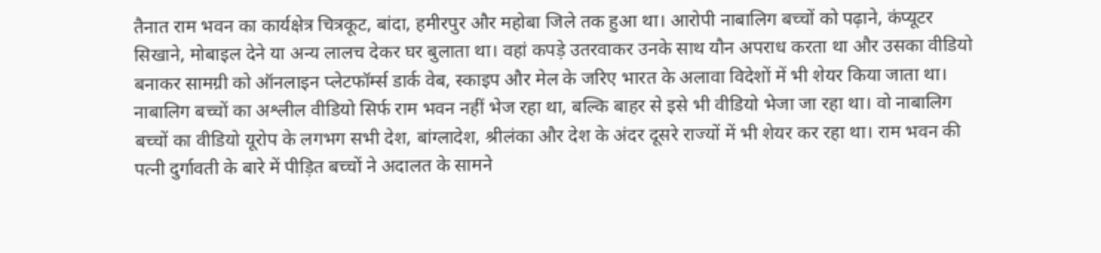तैनात राम भवन का कार्यक्षेत्र चित्रकूट, बांदा, हमीरपुर और महोबा जिले तक हुआ था। आरोपी नाबालिग बच्चों को पढ़ाने, कंप्यूटर सिखाने, मोबाइल देने या अन्य लालच देकर घर बुलाता था। वहां कपड़े उतरवाकर उनके साथ यौन अपराध करता था और उसका वीडियो बनाकर सामग्री को ऑनलाइन प्लेटफॉर्म्स डार्क वेब, स्काइप और मेल के जरिए भारत के अलावा विदेशों में भी शेयर किया जाता था। नाबालिग बच्चों का अश्लील वीडियो सिर्फ राम भवन नहीं भेज रहा था, बल्कि बाहर से इसे भी वीडियो भेजा जा रहा था। वो नाबालिग बच्चों का वीडियो यूरोप के लगभग सभी देश, बांग्लादेश, श्रीलंका और देश के अंदर दूसरे राज्यों में भी शेयर कर रहा था। राम भवन की पत्नी दुर्गावती के बारे में पीड़ित बच्चों ने अदालत के सामने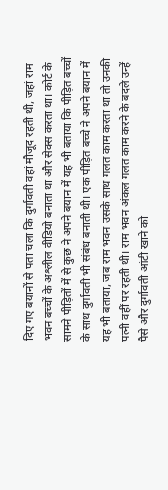दिए गए बयानों से पता चला कि दुर्गावती वहां मौजूद रहती थी, जहां राम भवन बच्चों के अश्लील वीडियो बनाता था और सेक्स करता था। कोर्ट के सामने पीड़ितों में से कुछ ने अपने बयान में यह भी बताया कि पीड़ित बच्चों के साथ दुर्गावती भी संबंध बनाती थी। एक पीड़ित बच्चे ने अपने बयान में यह भी बताया, जब राम भवन उसके साथ गलत काम करता था तो उनकी पत्नी वहीं पर रहती थी। राम भवन अंकल गलत काम करने के बदले उन्हें पैसे और दुर्गावती आंटी खाने को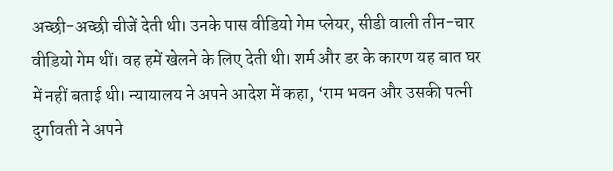अच्छी-अच्छी चीजें देती थी। उनके पास वीडियो गेम प्लेयर, सीडी वाली तीन-चार वीडियो गेम थीं। वह हमें खेलने के लिए देती थी। शर्म और डर के कारण यह बात घर में नहीं बताई थी। न्यायालय ने अपने आदेश में कहा, ‘राम भवन और उसकी पत्नी दुर्गावती ने अपने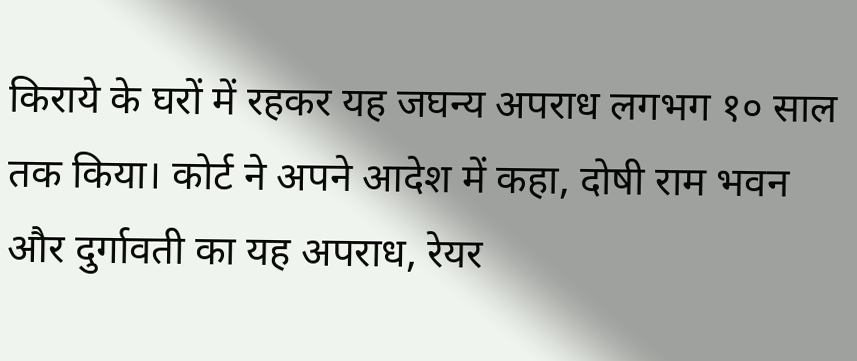किराये के घरों में रहकर यह जघन्य अपराध लगभग १० साल तक किया। कोर्ट ने अपने आदेश में कहा, दोषी राम भवन और दुर्गावती का यह अपराध, रेयर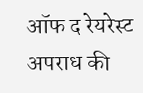ऑफ द रेयरेस्ट अपराध की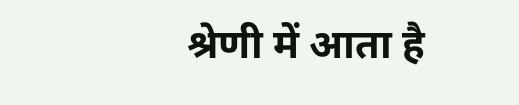श्रेणी में आता है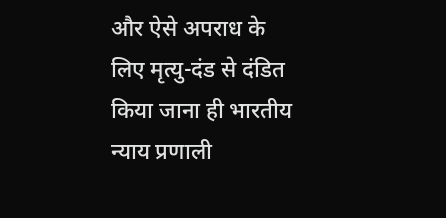और ऐसे अपराध के लिए मृत्यु-दंड से दंडित किया जाना ही भारतीय न्याय प्रणाली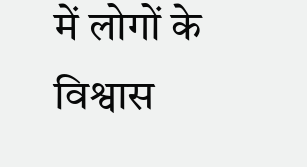में लोगों के विश्वास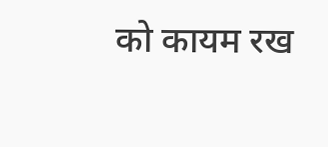को कायम रख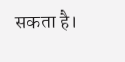सकता है।